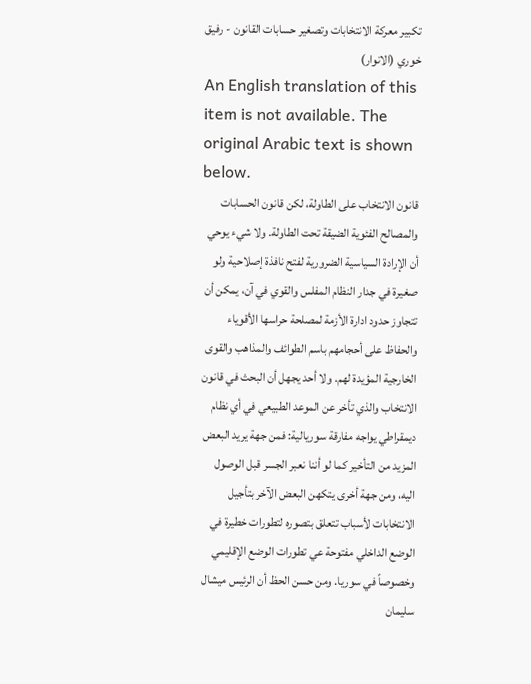تكبير معركة الانتخابات وتصغير حسابات القانون - رفيق خوري (الانوار)
An English translation of this item is not available. The original Arabic text is shown below.
قانون الانتخاب على الطاولة، لكن قانون الحسابات والمصالح الفئوية الضيقة تحت الطاولة. ولا شيء يوحي أن الإرادة السياسية الضرورية لفتح نافذة إصلاحية ولو صغيرة في جدار النظام المفلس والقوي في آن، يمكن أن تتجاوز حدود ادارة الأزمة لمصلحة حراسها الأقوياء والحفاظ على أحجامهم باسم الطوائف والمذاهب والقوى الخارجية المؤيدة لهم. ولا أحد يجهل أن البحث في قانون الانتخاب والذي تأخر عن الموعد الطبيعي في أي نظام ديمقراطي يواجه مفارقة سوريالية: فمن جهة يريد البعض المزيد من التأخير كما لو أننا نعبر الجسر قبل الوصول اليه، ومن جهة أخرى يتكهن البعض الآخر بتأجيل الانتخابات لأسباب تتعلق بتصوره لتطورات خطيرة في الوضع الداخلي مفتوحة عي تطورات الوضع الإقليمي وخصوصاً في سوريا. ومن حسن الحظ أن الرئيس ميشال سليمان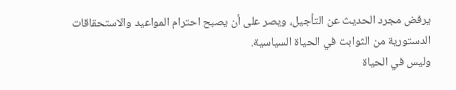يرفض مجرد الحديث عن التأجيل، ويصر على أن يصبح احترام المواعيد والاستحقاقات الدستورية من الثوابت في الحياة السياسية.
وليس في الحياة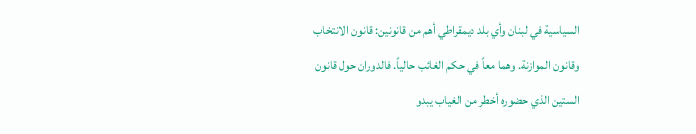السياسية في لبنان وأي بلد ديمقراطي أهم من قانونين: قانون الانتخاب وقانون الموازنة. وهما معاً في حكم الغائب حالياً. فالدوران حول قانون الستين الذي حضوره أخطر من الغياب يبدو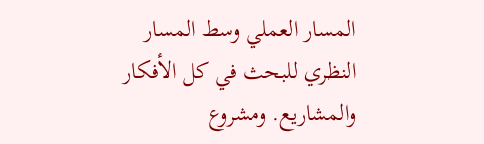المسار العملي وسط المسار النظري للبحث في كل الأفكار والمشاريع. ومشروع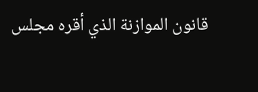قانون الموازنة الذي أقره مجلس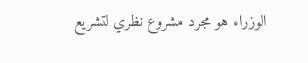الوزراء هو مجرد مشروع نظري لتشريع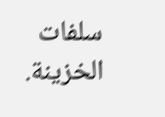سلفات الخزينة.